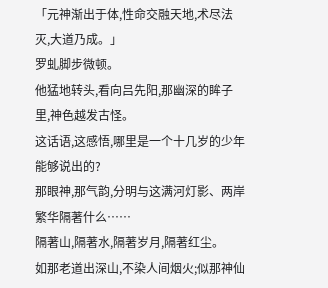「元神渐出于体,性命交融天地,术尽法灭,大道乃成。」
罗虬脚步微顿。
他猛地转头,看向吕先阳,那幽深的眸子里,神色越发古怪。
这话语,这感悟,哪里是一个十几岁的少年能够说出的?
那眼神,那气韵,分明与这满河灯影、两岸繁华隔著什么……
隔著山,隔著水,隔著岁月,隔著红尘。
如那老道出深山,不染人间烟火;似那神仙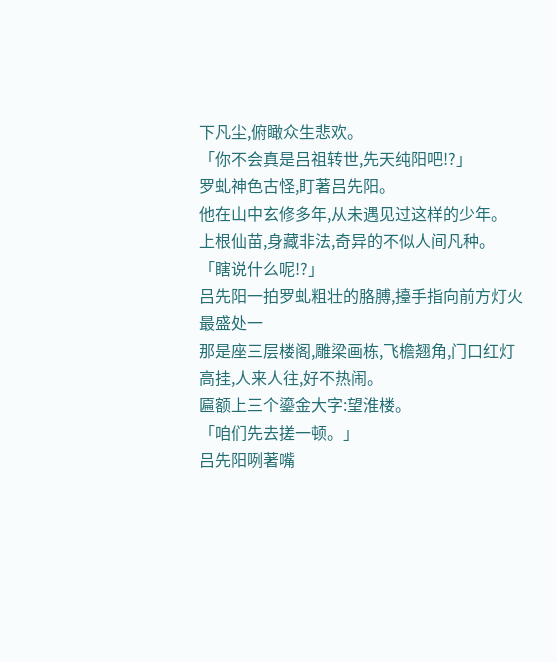下凡尘,俯瞰众生悲欢。
「你不会真是吕祖转世,先天纯阳吧!?」
罗虬神色古怪,盯著吕先阳。
他在山中玄修多年,从未遇见过这样的少年。
上根仙苗,身藏非法,奇异的不似人间凡种。
「瞎说什么呢!?」
吕先阳一拍罗虬粗壮的胳膊,擡手指向前方灯火最盛处一
那是座三层楼阁,雕梁画栋,飞檐翘角,门口红灯高挂,人来人往,好不热闹。
匾额上三个鎏金大字:望淮楼。
「咱们先去搓一顿。」
吕先阳咧著嘴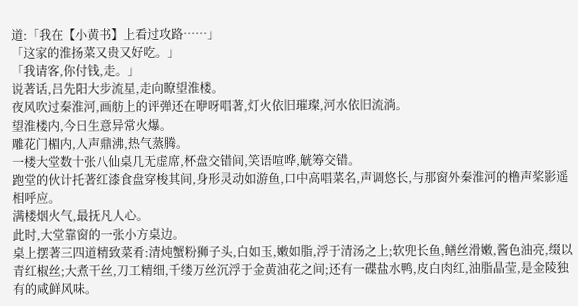道:「我在【小黄书】上看过攻路……」
「这家的淮扬菜又贵又好吃。」
「我请客,你付钱,走。」
说著话,吕先阳大步流星,走向瞭望淮楼。
夜风吹过秦淮河,画舫上的评弹还在咿呀唱著,灯火依旧璀璨,河水依旧流淌。
望淮楼内,今日生意异常火爆。
雕花门楣内,人声鼎沸,热气蒸腾。
一楼大堂数十张八仙桌几无虚席,杯盘交错间,笑语喧哗,觥筹交错。
跑堂的伙计托著红漆食盘穿梭其间,身形灵动如游鱼,口中高唱菜名,声调悠长,与那窗外秦淮河的橹声桨影遥相呼应。
满楼烟火气,最抚凡人心。
此时,大堂靠窗的一张小方桌边。
桌上摆著三四道精致菜肴:清炖蟹粉狮子头,白如玉,嫩如脂,浮于清汤之上;软兜长鱼,鳝丝滑嫩,酱色油亮,缀以青红椒丝;大煮干丝,刀工精细,千缕万丝沉浮于金黄油花之间;还有一碟盐水鸭,皮白肉红,油脂晶莹,是金陵独有的咸鲜风味。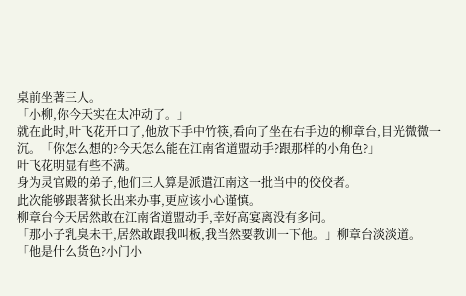桌前坐著三人。
「小柳,你今天实在太冲动了。」
就在此时,叶飞花开口了,他放下手中竹筷,看向了坐在右手边的柳章台,目光微微一沉。「你怎么想的?今天怎么能在江南省道盟动手?跟那样的小角色?」
叶飞花明显有些不满。
身为灵官殿的弟子,他们三人算是派遣江南这一批当中的佼佼者。
此次能够跟著狱长出来办事,更应该小心谨慎。
柳章台今天居然敢在江南省道盟动手,幸好高宴离没有多问。
「那小子乳臭未干,居然敢跟我叫板,我当然要教训一下他。」柳章台淡淡道。
「他是什么货色?小门小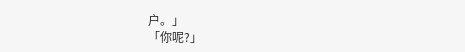户。」
「你呢?」